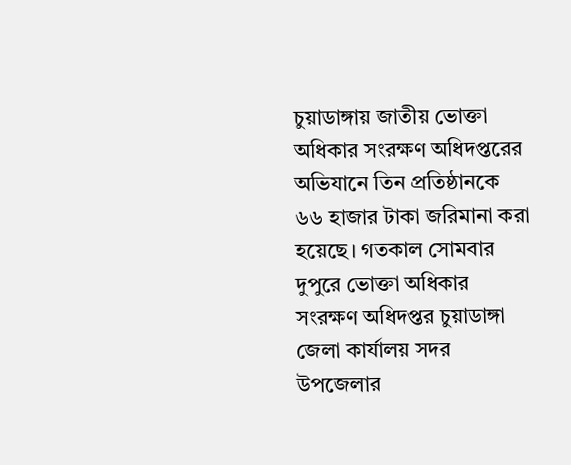চুয়াডাঙ্গায় জাতীয় ভোক্তা অধিকার সংরক্ষণ অধিদপ্তরের অভিযানে তিন প্রতিষ্ঠানকে ৬৬ হাজার টাকা জরিমানা করা হয়েছে। গতকাল সোমবার দুপুরে ভোক্তা অধিকার সংরক্ষণ অধিদপ্তর চুয়াডাঙ্গা জেলা কার্যালয় সদর উপজেলার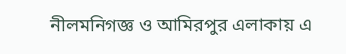নীলমনিগজ্ঞ ও আমিরপুর এলাকায় এ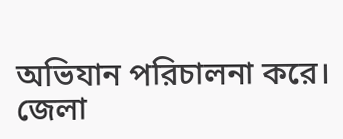অভিযান পরিচালনা করে।
জেলা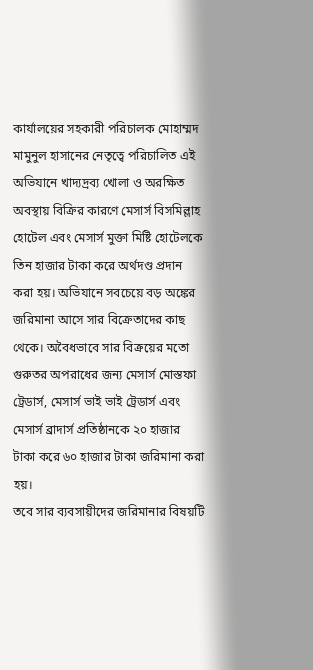কার্যালয়ের সহকারী পরিচালক মোহাম্মদ মামুনুল হাসানের নেতৃত্বে পরিচালিত এই অভিযানে খাদ্যদ্রব্য খোলা ও অরক্ষিত অবস্থায় বিক্রির কারণে মেসার্স বিসমিল্লাহ হোটেল এবং মেসার্স মুক্তা মিষ্টি হোটেলকে তিন হাজার টাকা করে অর্থদণ্ড প্রদান করা হয়। অভিযানে সবচেয়ে বড় অঙ্কের জরিমানা আসে সার বিক্রেতাদের কাছ থেকে। অবৈধভাবে সার বিক্রয়ের মতো গুরুতর অপরাধের জন্য মেসার্স মোস্তফা ট্রেডার্স, মেসার্স ভাই ভাই ট্রেডার্স এবং মেসার্স ব্রাদার্স প্রতিষ্ঠানকে ২০ হাজার টাকা করে ৬০ হাজার টাকা জরিমানা করা হয়।
তবে সার ব্যবসায়ীদের জরিমানার বিষয়টি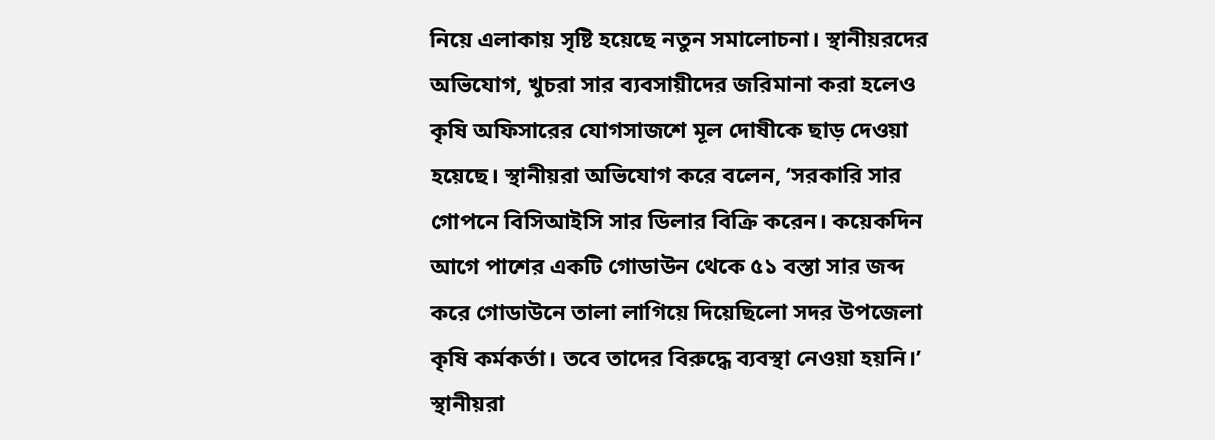নিয়ে এলাকায় সৃষ্টি হয়েছে নতুন সমালোচনা। স্থানীয়রদের অভিযোগ, খুচরা সার ব্যবসায়ীদের জরিমানা করা হলেও কৃষি অফিসারের যোগসাজশে মূল দোষীকে ছাড় দেওয়া হয়েছে। স্থানীয়রা অভিযোগ করে বলেন, ‘সরকারি সার গোপনে বিসিআইসি সার ডিলার বিক্রি করেন। কয়েকদিন আগে পাশের একটি গোডাউন থেকে ৫১ বস্তা সার জব্দ করে গোডাউনে তালা লাগিয়ে দিয়েছিলো সদর উপজেলা কৃষি কর্মকর্তা। তবে তাদের বিরুদ্ধে ব্যবস্থা নেওয়া হয়নি।’
স্থানীয়রা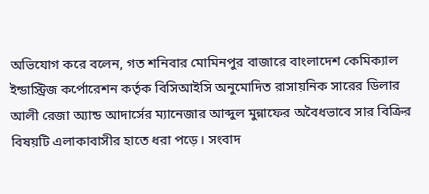অভিযোগ করে বলেন, গত শনিবার মোমিনপুর বাজারে বাংলাদেশ কেমিক্যাল ইন্ডাস্ট্রিজ কর্পোরেশন কর্তৃক বিসিআইসি অনুমোদিত রাসায়নিক সারের ডিলার আলী রেজা অ্যান্ড আদার্সের ম্যানেজার আব্দুল মুন্নাফের অবৈধভাবে সার বিক্রির বিষয়টি এলাকাবাসীর হাতে ধরা পড়ে। সংবাদ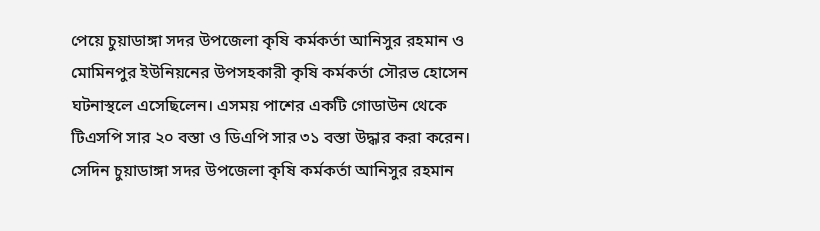পেয়ে চুয়াডাঙ্গা সদর উপজেলা কৃষি কর্মকর্তা আনিসুর রহমান ও মোমিনপুর ইউনিয়নের উপসহকারী কৃষি কর্মকর্তা সৌরভ হোসেন ঘটনাস্থলে এসেছিলেন। এসময় পাশের একটি গোডাউন থেকে টিএসপি সার ২০ বস্তা ও ডিএপি সার ৩১ বস্তা উদ্ধার করা করেন। সেদিন চুয়াডাঙ্গা সদর উপজেলা কৃষি কর্মকর্তা আনিসুর রহমান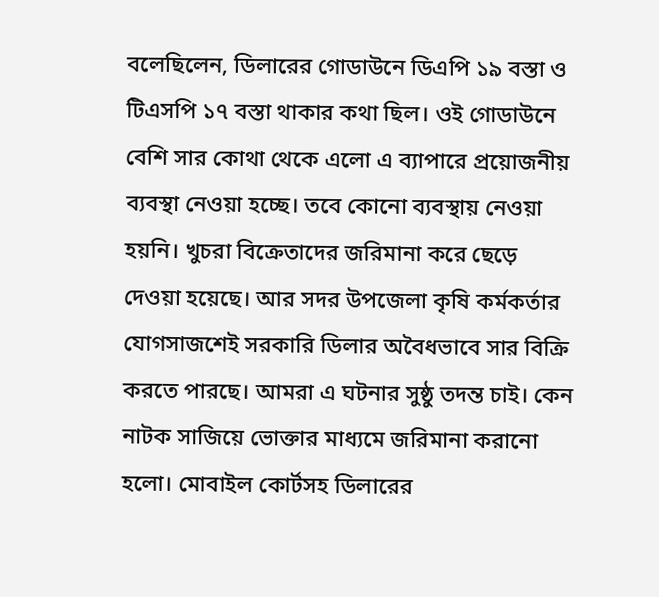বলেছিলেন, ডিলারের গোডাউনে ডিএপি ১৯ বস্তা ও টিএসপি ১৭ বস্তা থাকার কথা ছিল। ওই গোডাউনে বেশি সার কোথা থেকে এলো এ ব্যাপারে প্রয়োজনীয় ব্যবস্থা নেওয়া হচ্ছে। তবে কোনো ব্যবস্থায় নেওয়া হয়নি। খুচরা বিক্রেতাদের জরিমানা করে ছেড়ে দেওয়া হয়েছে। আর সদর উপজেলা কৃষি কর্মকর্তার যোগসাজশেই সরকারি ডিলার অবৈধভাবে সার বিক্রি করতে পারছে। আমরা এ ঘটনার সুষ্ঠু তদন্ত চাই। কেন নাটক সাজিয়ে ভোক্তার মাধ্যমে জরিমানা করানো হলো। মোবাইল কোর্টসহ ডিলারের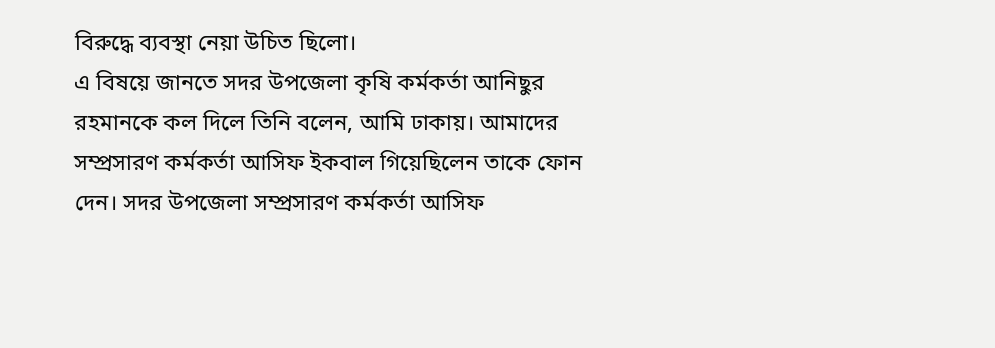বিরুদ্ধে ব্যবস্থা নেয়া উচিত ছিলো।
এ বিষয়ে জানতে সদর উপজেলা কৃষি কর্মকর্তা আনিছুর রহমানকে কল দিলে তিনি বলেন, আমি ঢাকায়। আমাদের সম্প্রসারণ কর্মকর্তা আসিফ ইকবাল গিয়েছিলেন তাকে ফোন দেন। সদর উপজেলা সম্প্রসারণ কর্মকর্তা আসিফ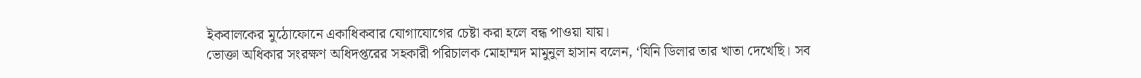ইকবালকের মুঠোফোনে একাধিকবার যোগাযোগের চেষ্টা করা হলে বন্ধ পাওয়া যায়।
ভোক্তা অধিকার সংরক্ষণ অধিদপ্তরের সহকারী পরিচালক মোহাম্মদ মামুনুল হাসান বলেন, ‘যিনি ডিলার তার খাতা দেখেছি। সব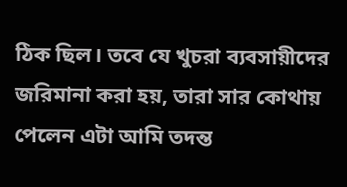ঠিক ছিল। তবে যে খুচরা ব্যবসায়ীদের জরিমানা করা হয়, তারা সার কোথায় পেলেন এটা আমি তদন্ত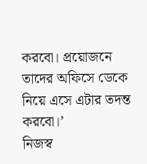করবো। প্রয়োজনে তাদের অফিসে ডেকে নিয়ে এসে এটার তদন্ত করবো।’
নিজস্ব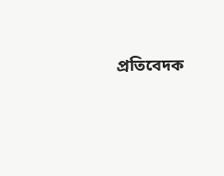প্রতিবেদক